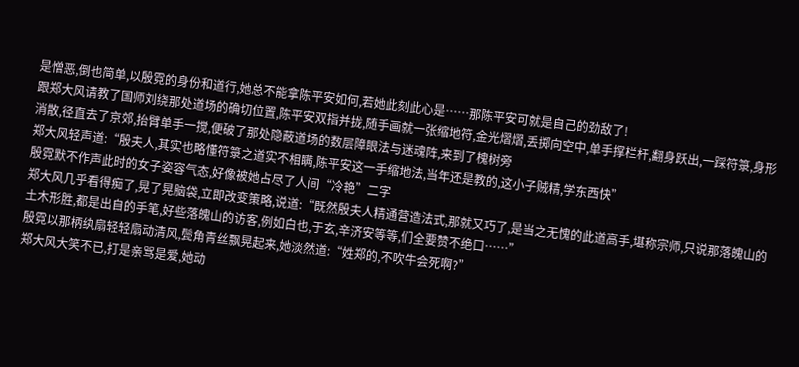是憎恶,倒也简单,以殷霓的身份和道行,她总不能拿陈平安如何,若她此刻此心是……那陈平安可就是自己的劲敌了!
跟郑大风请教了国师刘绕那处道场的确切位置,陈平安双指并拢,随手画就一张缩地符,金光熠熠,丢掷向空中,单手撑栏杆,翻身跃出,一踩符箓,身形消散,径直去了京郊,抬臂单手一搅,便破了那处隐蔽道场的数层障眼法与迷魂阵,来到了槐树旁
郑大风轻声道:“殷夫人,其实也略懂符箓之道实不相瞒,陈平安这一手缩地法,当年还是教的,这小子贼精,学东西快”
殷霓默不作声此时的女子姿容气态,好像被她占尽了人间“冷艳”二字
郑大风几乎看得痴了,晃了晃脑袋,立即改变策略,说道:“既然殷夫人精通营造法式,那就又巧了,是当之无愧的此道高手,堪称宗师,只说那落魄山的土木形胜,都是出自的手笔,好些落魄山的访客,例如白也,于玄,辛济安等等,们全要赞不绝口……”
殷霓以那柄纨扇轻轻扇动清风,鬓角青丝飘晃起来,她淡然道:“姓郑的,不吹牛会死啊?”
郑大风大笑不已,打是亲骂是爱,她动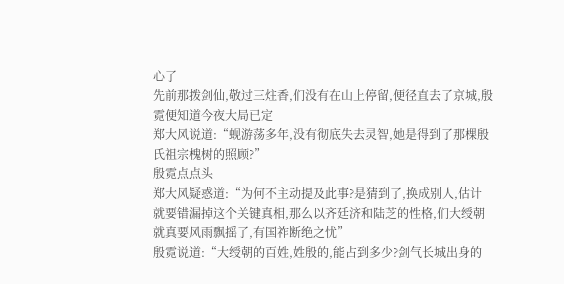心了
先前那拨剑仙,敬过三炷香,们没有在山上停留,便径直去了京城,殷霓便知道今夜大局已定
郑大风说道:“蚬游荡多年,没有彻底失去灵智,她是得到了那棵殷氏祖宗槐树的照顾?”
殷霓点点头
郑大风疑惑道:“为何不主动提及此事?是猜到了,换成别人,估计就要错漏掉这个关键真相,那么以齐廷济和陆芝的性格,们大绶朝就真要风雨飘摇了,有国祚断绝之忧”
殷霓说道:“大绶朝的百姓,姓殷的,能占到多少?剑气长城出身的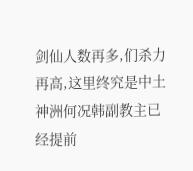剑仙人数再多,们杀力再高,这里终究是中土神洲何况韩副教主已经提前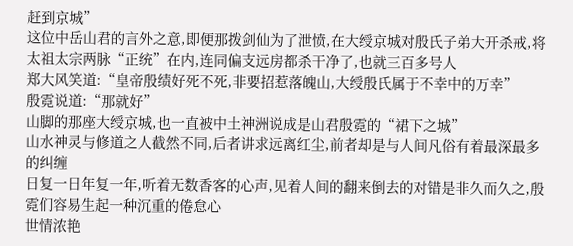赶到京城”
这位中岳山君的言外之意,即便那拨剑仙为了泄愤,在大绶京城对殷氏子弟大开杀戒,将太祖太宗两脉“正统”在内,连同偏支远房都杀干净了,也就三百多号人
郑大风笑道:“皇帝殷绩好死不死,非要招惹落魄山,大绶殷氏属于不幸中的万幸”
殷霓说道:“那就好”
山脚的那座大绶京城,也一直被中土神洲说成是山君殷霓的“裙下之城”
山水神灵与修道之人截然不同,后者讲求远离红尘,前者却是与人间凡俗有着最深最多的纠缠
日复一日年复一年,听着无数香客的心声,见着人间的翻来倒去的对错是非久而久之,殷霓们容易生起一种沉重的倦怠心
世情浓艳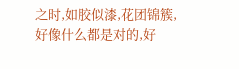之时,如胶似漆,花团锦簇,好像什么都是对的,好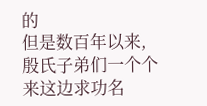的
但是数百年以来,殷氏子弟们一个个来这边求功名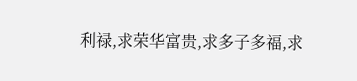利禄,求荣华富贵,求多子多福,求